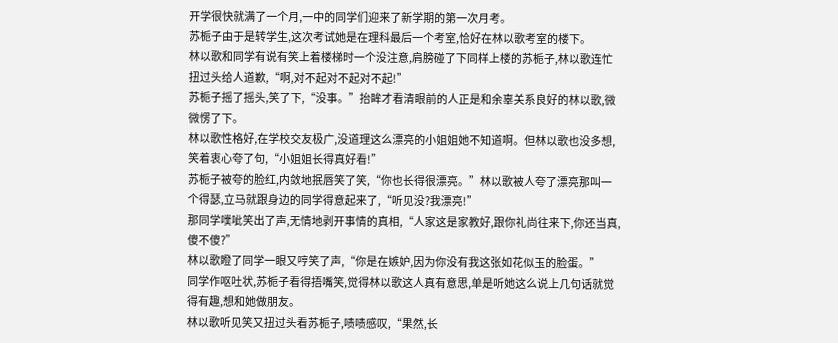开学很快就满了一个月,一中的同学们迎来了新学期的第一次月考。
苏栀子由于是转学生,这次考试她是在理科最后一个考室,恰好在林以歌考室的楼下。
林以歌和同学有说有笑上着楼梯时一个没注意,肩膀碰了下同样上楼的苏栀子,林以歌连忙扭过头给人道歉,“啊,对不起对不起对不起!”
苏栀子摇了摇头,笑了下,“没事。”抬眸才看清眼前的人正是和余辜关系良好的林以歌,微微愣了下。
林以歌性格好,在学校交友极广,没道理这么漂亮的小姐姐她不知道啊。但林以歌也没多想,笑着衷心夸了句,“小姐姐长得真好看!”
苏栀子被夸的脸红,内敛地抿唇笑了笑,“你也长得很漂亮。”林以歌被人夸了漂亮那叫一个得瑟,立马就跟身边的同学得意起来了,“听见没?我漂亮!”
那同学噗呲笑出了声,无情地剥开事情的真相,“人家这是家教好,跟你礼尚往来下,你还当真,傻不傻?”
林以歌瞪了同学一眼又哼笑了声,“你是在嫉妒,因为你没有我这张如花似玉的脸蛋。”
同学作呕吐状,苏栀子看得捂嘴笑,觉得林以歌这人真有意思,单是听她这么说上几句话就觉得有趣,想和她做朋友。
林以歌听见笑又扭过头看苏栀子,啧啧感叹,“果然,长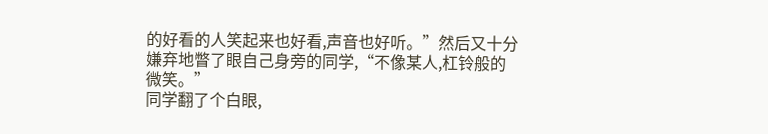的好看的人笑起来也好看,声音也好听。”然后又十分嫌弃地瞥了眼自己身旁的同学,“不像某人,杠铃般的微笑。”
同学翻了个白眼,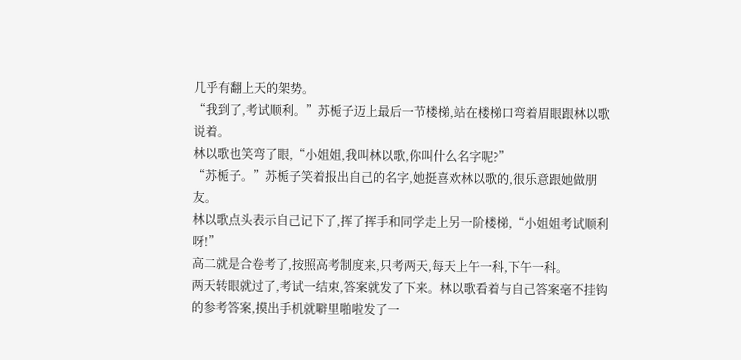几乎有翻上天的架势。
“我到了,考试顺利。”苏栀子迈上最后一节楼梯,站在楼梯口弯着眉眼跟林以歌说着。
林以歌也笑弯了眼,“小姐姐,我叫林以歌,你叫什么名字呢?”
“苏栀子。”苏栀子笑着报出自己的名字,她挺喜欢林以歌的,很乐意跟她做朋友。
林以歌点头表示自己记下了,挥了挥手和同学走上另一阶楼梯,“小姐姐考试顺利呀!”
高二就是合卷考了,按照高考制度来,只考两天,每天上午一科,下午一科。
两天转眼就过了,考试一结束,答案就发了下来。林以歌看着与自己答案毫不挂钩的参考答案,摸出手机就噼里啪啦发了一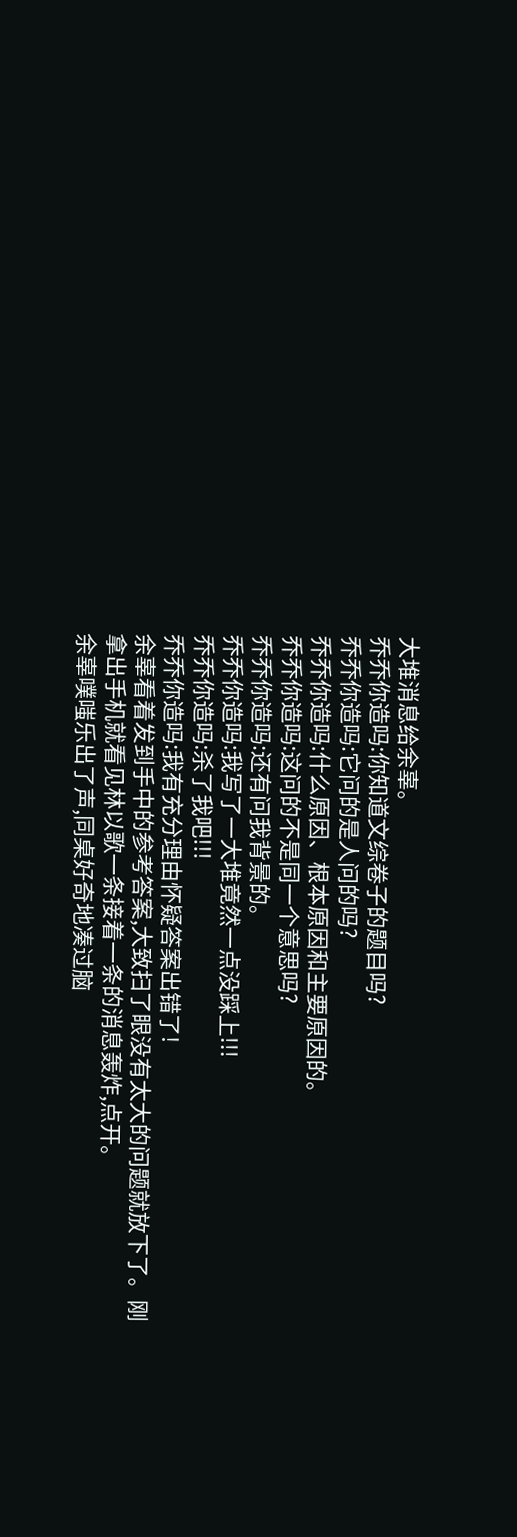大堆消息给余辜。
乔乔你造吗:你知道文综卷子的题目吗?
乔乔你造吗:它问的是人问的吗?
乔乔你造吗:什么原因、根本原因和主要原因的。
乔乔你造吗:这问的不是同一个意思吗?
乔乔你造吗:还有问我背景的。
乔乔你造吗:我写了一大堆竟然一点没踩上!!!
乔乔你造吗:杀了我吧!!!
乔乔你造吗:我有充分理由怀疑答案出错了!
余辜看着发到手中的参考答案,大致扫了眼没有太大的问题就放下了。刚拿出手机就看见林以歌一条接着一条的消息轰炸,点开。
余辜噗嗤乐出了声,同桌好奇地凑过脑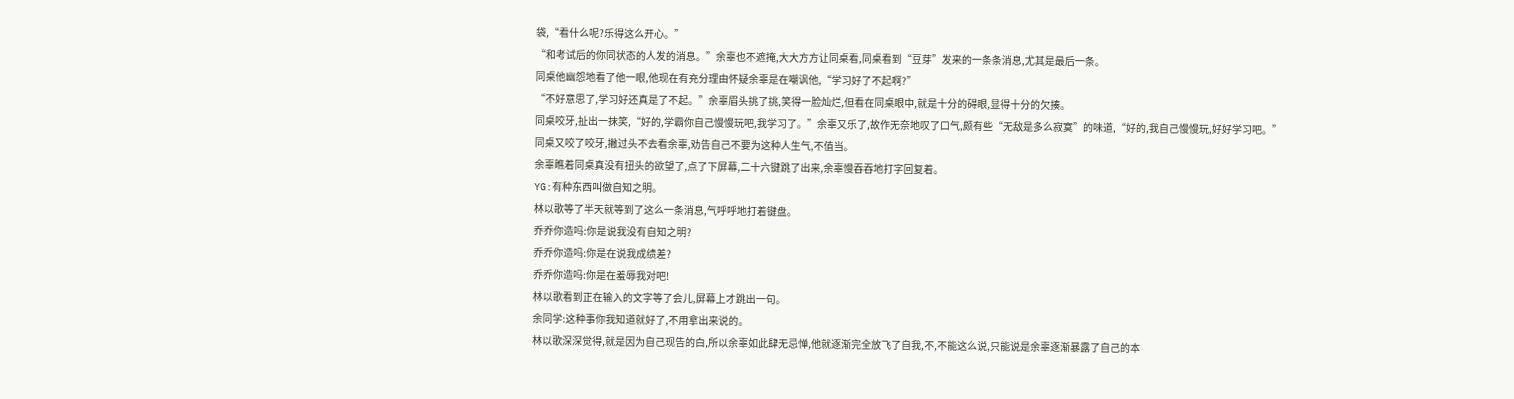袋,“看什么呢?乐得这么开心。”
“和考试后的你同状态的人发的消息。”余辜也不遮掩,大大方方让同桌看,同桌看到“豆芽”发来的一条条消息,尤其是最后一条。
同桌他幽怨地看了他一眼,他现在有充分理由怀疑余辜是在嘲讽他,“学习好了不起啊?”
“不好意思了,学习好还真是了不起。”余辜眉头挑了挑,笑得一脸灿烂,但看在同桌眼中,就是十分的碍眼,显得十分的欠揍。
同桌咬牙,扯出一抹笑,“好的,学霸你自己慢慢玩吧,我学习了。”余辜又乐了,故作无奈地叹了口气,颇有些“无敌是多么寂寞”的味道,“好的,我自己慢慢玩,好好学习吧。”
同桌又咬了咬牙,撇过头不去看余辜,劝告自己不要为这种人生气,不值当。
余辜瞧着同桌真没有扭头的欲望了,点了下屏幕,二十六键跳了出来,余辜慢吞吞地打字回复着。
YG:有种东西叫做自知之明。
林以歌等了半天就等到了这么一条消息,气呼呼地打着键盘。
乔乔你造吗:你是说我没有自知之明?
乔乔你造吗:你是在说我成绩差?
乔乔你造吗:你是在羞辱我对吧!
林以歌看到正在输入的文字等了会儿,屏幕上才跳出一句。
余同学:这种事你我知道就好了,不用拿出来说的。
林以歌深深觉得,就是因为自己现告的白,所以余辜如此肆无忌惮,他就逐渐完全放飞了自我,不,不能这么说,只能说是余辜逐渐暴露了自己的本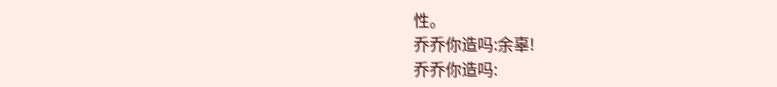性。
乔乔你造吗:余辜!
乔乔你造吗: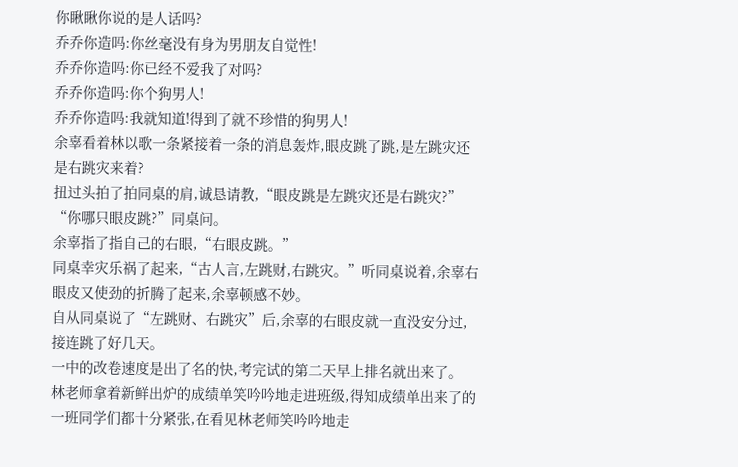你瞅瞅你说的是人话吗?
乔乔你造吗:你丝毫没有身为男朋友自觉性!
乔乔你造吗:你已经不爱我了对吗?
乔乔你造吗:你个狗男人!
乔乔你造吗:我就知道!得到了就不珍惜的狗男人!
余辜看着林以歌一条紧接着一条的消息轰炸,眼皮跳了跳,是左跳灾还是右跳灾来着?
扭过头拍了拍同桌的肩,诚恳请教,“眼皮跳是左跳灾还是右跳灾?”
“你哪只眼皮跳?”同桌问。
余辜指了指自己的右眼,“右眼皮跳。”
同桌幸灾乐祸了起来,“古人言,左跳财,右跳灾。”听同桌说着,余辜右眼皮又使劲的折腾了起来,余辜顿感不妙。
自从同桌说了“左跳财、右跳灾”后,余辜的右眼皮就一直没安分过,接连跳了好几天。
一中的改卷速度是出了名的快,考完试的第二天早上排名就出来了。
林老师拿着新鲜出炉的成绩单笑吟吟地走进班级,得知成绩单出来了的一班同学们都十分紧张,在看见林老师笑吟吟地走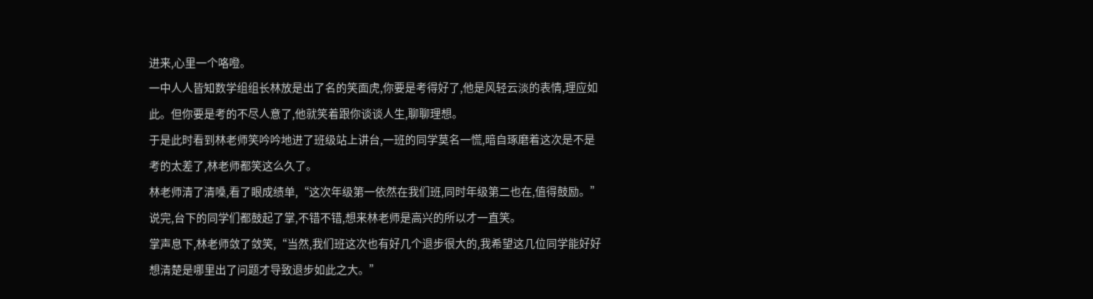进来,心里一个咯噔。
一中人人皆知数学组组长林放是出了名的笑面虎,你要是考得好了,他是风轻云淡的表情,理应如此。但你要是考的不尽人意了,他就笑着跟你谈谈人生,聊聊理想。
于是此时看到林老师笑吟吟地进了班级站上讲台,一班的同学莫名一慌,暗自琢磨着这次是不是考的太差了,林老师都笑这么久了。
林老师清了清嗓,看了眼成绩单,“这次年级第一依然在我们班,同时年级第二也在,值得鼓励。”说完,台下的同学们都鼓起了掌,不错不错,想来林老师是高兴的所以才一直笑。
掌声息下,林老师敛了敛笑,“当然,我们班这次也有好几个退步很大的,我希望这几位同学能好好想清楚是哪里出了问题才导致退步如此之大。”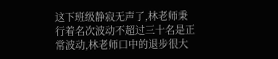这下班级静寂无声了,林老师秉行着名次波动不超过三十名是正常波动,林老师口中的退步很大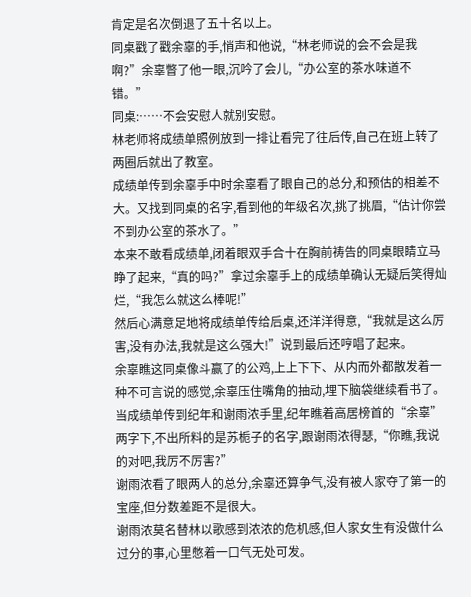肯定是名次倒退了五十名以上。
同桌戳了戳余辜的手,悄声和他说,“林老师说的会不会是我啊?”余辜瞥了他一眼,沉吟了会儿,“办公室的茶水味道不错。”
同桌:……不会安慰人就别安慰。
林老师将成绩单照例放到一排让看完了往后传,自己在班上转了两圈后就出了教室。
成绩单传到余辜手中时余辜看了眼自己的总分,和预估的相差不大。又找到同桌的名字,看到他的年级名次,挑了挑眉,“估计你尝不到办公室的茶水了。”
本来不敢看成绩单,闭着眼双手合十在胸前祷告的同桌眼睛立马睁了起来,“真的吗?”拿过余辜手上的成绩单确认无疑后笑得灿烂,“我怎么就这么棒呢!”
然后心满意足地将成绩单传给后桌,还洋洋得意,“我就是这么厉害,没有办法,我就是这么强大!”说到最后还哼唱了起来。
余辜瞧这同桌像斗赢了的公鸡,上上下下、从内而外都散发着一种不可言说的感觉,余辜压住嘴角的抽动,埋下脑袋继续看书了。
当成绩单传到纪年和谢雨浓手里,纪年瞧着高居榜首的“余辜”两字下,不出所料的是苏栀子的名字,跟谢雨浓得瑟,“你瞧,我说的对吧,我厉不厉害?”
谢雨浓看了眼两人的总分,余辜还算争气,没有被人家夺了第一的宝座,但分数差距不是很大。
谢雨浓莫名替林以歌感到浓浓的危机感,但人家女生有没做什么过分的事,心里憋着一口气无处可发。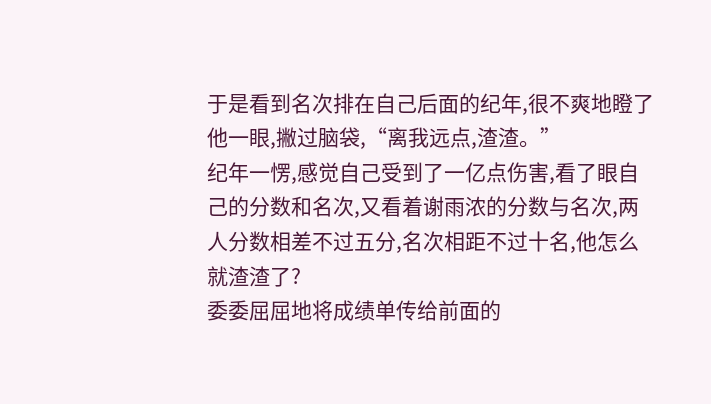于是看到名次排在自己后面的纪年,很不爽地瞪了他一眼,撇过脑袋,“离我远点,渣渣。”
纪年一愣,感觉自己受到了一亿点伤害,看了眼自己的分数和名次,又看着谢雨浓的分数与名次,两人分数相差不过五分,名次相距不过十名,他怎么就渣渣了?
委委屈屈地将成绩单传给前面的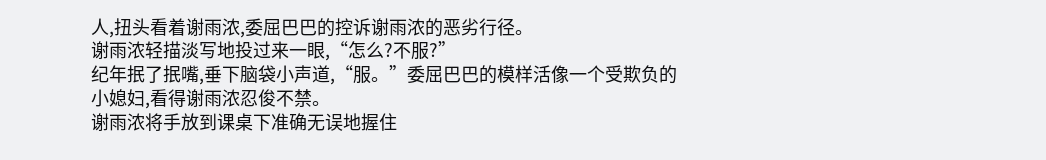人,扭头看着谢雨浓,委屈巴巴的控诉谢雨浓的恶劣行径。
谢雨浓轻描淡写地投过来一眼,“怎么?不服?”
纪年抿了抿嘴,垂下脑袋小声道,“服。”委屈巴巴的模样活像一个受欺负的小媳妇,看得谢雨浓忍俊不禁。
谢雨浓将手放到课桌下准确无误地握住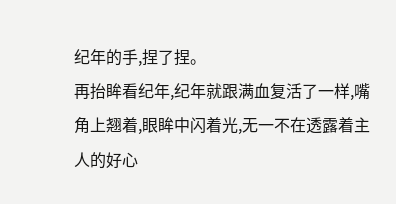纪年的手,捏了捏。
再抬眸看纪年,纪年就跟满血复活了一样,嘴角上翘着,眼眸中闪着光,无一不在透露着主人的好心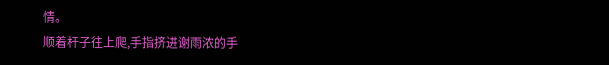情。
顺着杆子往上爬,手指挤进谢雨浓的手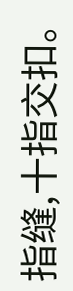指缝,十指交扣。